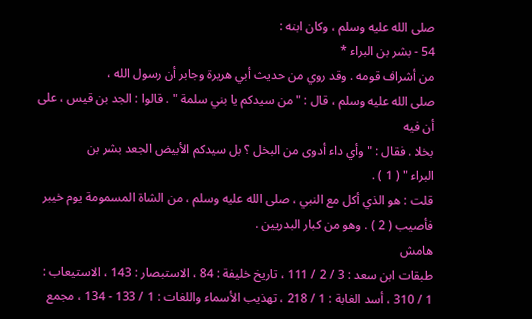صلى الله عليه وسلم ، وكان ابنه :
54 - بشر بن البراء *
من أشراف قومه . وقد روي من حديث أبي هريرة وجابر أن رسول الله ،
صلى الله عليه وسلم ، قال : " من سيدكم يا بني سلمة " . قالوا : الجد بن قيس ، على أن فيه
بخلا . فقال : " وأي داء أدوى من البخل ؟ بل سيدكم الأبيض الجعد بشر بن
البراء " ( 1 ) .
قلت : هو الذي أكل مع النبي ، صلى الله عليه وسلم ، من الشاة المسمومة يوم خيبر
فأصيب ( 2 ) . وهو من كبار البدريين .
هامش
طبقات ابن سعد : 3 / 2 / 111 ، تاريخ خليفة : 84 ، الاستبصار : 143 ، الاستيعاب :
1 / 310 ، أسد الغابة : 1 / 218 ، تهذيب الأسماء واللغات : 1 / 133 - 134 ، مجمع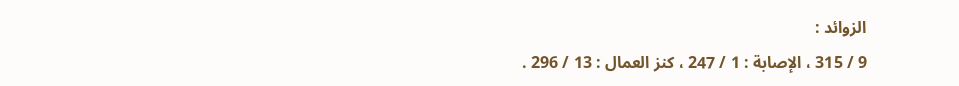الزوائد :
9 / 315 ، الإصابة : 1 / 247 ، كنز العمال : 13 / 296 .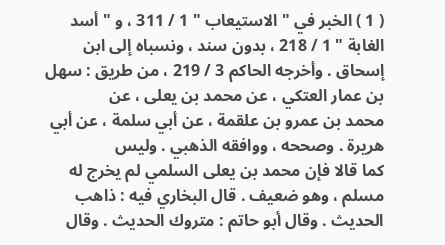( 1 ) الخبر في " الاستيعاب " 1 / 311 ، و " أسد الغابة " 1 / 218 ، بدون سند ، ونسباه إلى ابن
إسحاق . وأخرجه الحاكم 3 / 219 ، من طريق : سهل بن عمار العتكي ، عن محمد بن يعلى ، عن
محمد بن عمرو بن علقمة ، عن أبي سلمة ، عن أبي هريرة . وصححه ، ووافقه الذهبي . وليس
كما قالا فإن محمد بن يعلى السلمي لم يخرج له مسلم ، وهو ضعيف . قال البخاري فيه : ذاهب
الحديث . وقال أبو حاتم : متروك الحديث . وقال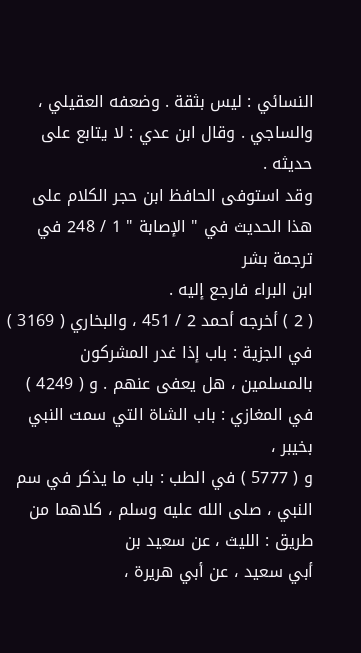النسائي : ليس بثقة . وضعفه العقيلي ،
والساجي . وقال ابن عدي : لا يتابع على حديثه .
وقد استوفى الحافظ ابن حجر الكلام على هذا الحديث في " الإصابة " 1 / 248 في ترجمة بشر
ابن البراء فارجع إليه .
( 2 ) أخرجه أحمد 2 / 451 ، والبخاري ( 3169 ) في الجزية : باب إذا غدر المشركون
بالمسلمين ، هل يعفى عنهم . و ( 4249 ) في المغازي : باب الشاة التي سمت النبي بخيبر ،
و ( 5777 ) في الطب : باب ما يذكر في سم النبي ، صلى الله عليه وسلم ، كلاهما من طريق : الليث ، عن سعيد بن
أبي سعيد ، عن أبي هريرة ،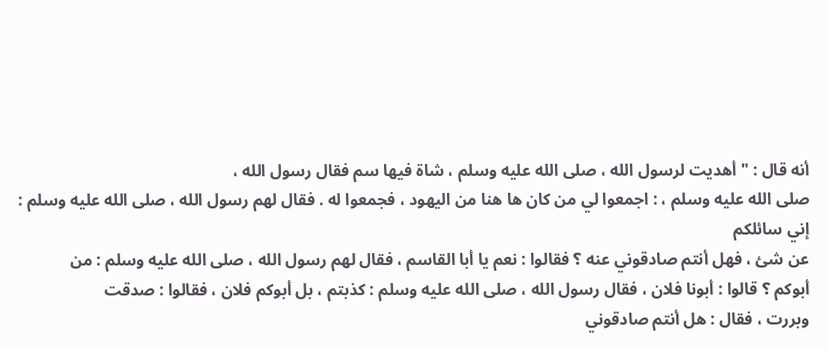أنه قال : " أهديت لرسول الله ، صلى الله عليه وسلم ، شاة فيها سم فقال رسول الله ،
صلى الله عليه وسلم ، : اجمعوا لي من كان ها هنا من اليهود ، فجمعوا له . فقال لهم رسول الله ، صلى الله عليه وسلم : إني سائلكم
عن شئ ، فهل أنتم صادقوني عنه ؟ فقالوا : نعم يا أبا القاسم ، فقال لهم رسول الله ، صلى الله عليه وسلم : من
أبوكم ؟ قالوا : أبونا فلان ، فقال رسول الله ، صلى الله عليه وسلم : كذبتم ، بل أبوكم فلان ، فقالوا : صدقت
وبررت ، فقال : هل أنتم صادقوني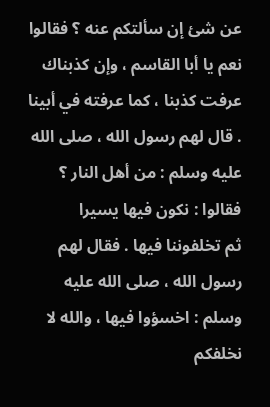عن شئ إن سألتكم عنه ؟ فقالوا نعم يا أبا القاسم ، وإن كذبناك
عرفت كذبنا ، كما عرفته في أبينا . قال لهم رسول الله ، صلى الله عليه وسلم : من أهل النار ؟ فقالوا : نكون فيها يسيرا
ثم تخلفوننا فيها . فقال لهم رسول الله ، صلى الله عليه وسلم : اخسؤوا فيها ، والله لا نخلفكم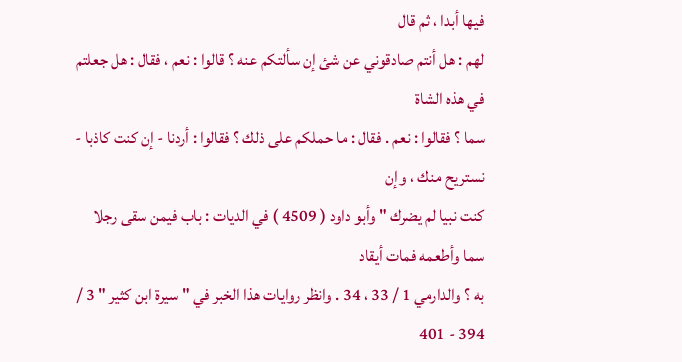فيها أبدا ، ثم قال
لهم : هل أنتم صادقوني عن شئ إن سألتكم عنه ؟ قالوا : نعم ، فقال : هل جعلتم في هذه الشاة
سما ؟ فقالوا : نعم . فقال : ما حملكم على ذلك ؟ فقالوا : أردنا - إن كنت كاذبا - نستريح منك ، وإن
كنت نبيا لم يضرك " وأبو داود ( 4509 ) في الديات : باب فيمن سقى رجلا سما وأطعمه فمات أيقاد
به ؟ والدارمي 1 / 33 ، 34 . وانظر روايات هذا الخبر في " سيرة ابن كثير " 3 / 394 - 401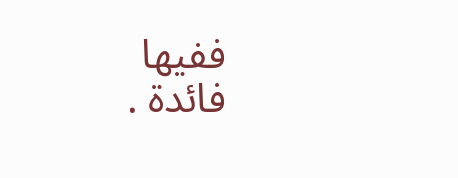ففيها
فائدة .